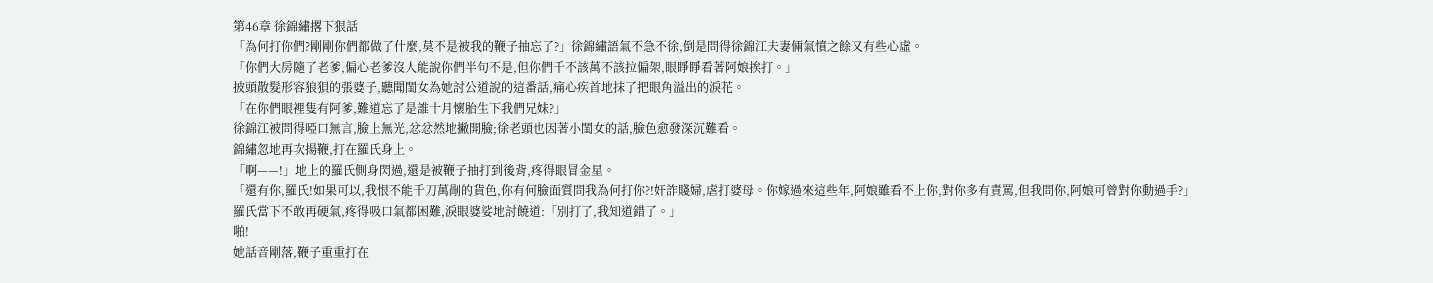第46章 徐錦繡撂下狠話
「為何打你們?剛剛你們都做了什麼,莫不是被我的鞭子抽忘了?」徐錦繡語氣不急不徐,倒是問得徐錦江夫妻倆氣憤之餘又有些心虛。
「你們大房隨了老爹,偏心老爹沒人能說你們半句不是,但你們千不該萬不該拉偏架,眼睜睜看著阿娘挨打。」
披頭散髮形容狼狽的張婆子,聽聞閨女為她討公道說的這番話,痛心疾首地抹了把眼角溢出的淚花。
「在你們眼裡隻有阿爹,難道忘了是誰十月懷胎生下我們兄妹?」
徐錦江被問得啞口無言,臉上無光,忿忿然地撇開臉;徐老頭也因著小閨女的話,臉色愈發深沉難看。
錦繡忽地再次揚鞭,打在羅氏身上。
「啊——!」地上的羅氏側身閃過,還是被鞭子抽打到後背,疼得眼冒金星。
「還有你,羅氏!如果可以,我恨不能千刀萬剮的貨色,你有何臉面質問我為何打你?!奸詐賤婦,虐打婆母。你嫁過來這些年,阿娘雖看不上你,對你多有責罵,但我問你,阿娘可曾對你動過手?」
羅氏當下不敢再硬氣,疼得吸口氣都困難,淚眼婆娑地討饒道:「別打了,我知道錯了。」
啪!
她話音剛落,鞭子重重打在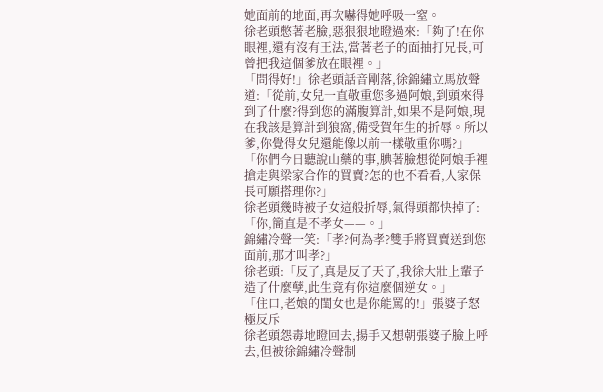她面前的地面,再次嚇得她呼吸一窒。
徐老頭憋著老臉,惡狠狠地瞪過來:「夠了!在你眼裡,還有沒有王法,當著老子的面抽打兄長,可曾把我這個爹放在眼裡。」
「問得好!」徐老頭話音剛落,徐錦繡立馬放聲道:「從前,女兒一直敬重您多過阿娘,到頭來得到了什麼?得到您的滿腹算計,如果不是阿娘,現在我該是算計到狼窩,備受賀年生的折辱。所以爹,你覺得女兒還能像以前一樣敬重你嗎?」
「你們今日聽說山藥的事,腆著臉想從阿娘手裡搶走與梁家合作的買賣?怎的也不看看,人家保長可願搭理你?」
徐老頭幾時被子女這般折辱,氣得頭都快掉了:「你,簡直是不孝女——。」
錦繡冷聲一笑:「孝?何為孝?雙手將買賣送到您面前,那才叫孝?」
徐老頭:「反了,真是反了天了,我徐大壯上輩子造了什麼孽,此生竟有你這麼個逆女。」
「住口,老娘的閨女也是你能罵的!」張婆子怒極反斥
徐老頭怨毒地瞪回去,揚手又想朝張婆子臉上呼去,但被徐錦繡冷聲制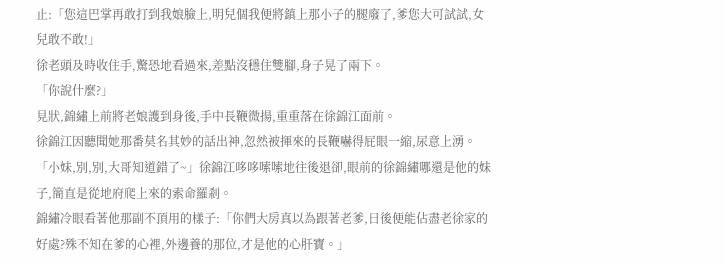止:「您這巴掌再敢打到我娘臉上,明兒個我便將鎮上那小子的腿廢了,爹您大可試試,女兒敢不敢!」
徐老頭及時收住手,驚恐地看過來,差點沒穩住雙腳,身子晃了兩下。
「你說什麼?」
見狀,錦繡上前將老娘護到身後,手中長鞭微揚,重重落在徐錦江面前。
徐錦江因聽聞她那番莫名其妙的話出神,忽然被揮來的長鞭嚇得屁眼一縮,尿意上湧。
「小妹,別,別,大哥知道錯了~」徐錦江哆哆嗦嗦地往後退卻,眼前的徐錦繡哪還是他的妹子,簡直是從地府爬上來的索命羅剎。
錦繡冷眼看著他那副不頂用的樣子:「你們大房真以為跟著老爹,日後便能佔盡老徐家的好處?殊不知在爹的心裡,外邊養的那位,才是他的心肝寶。」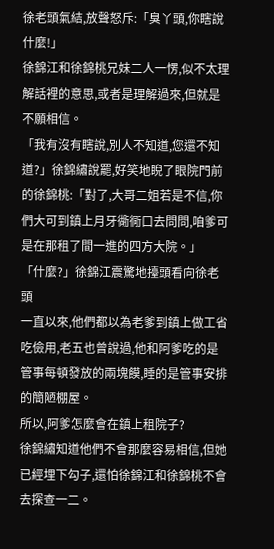徐老頭氣結,放聲怒斥:「臭丫頭,你瞎說什麼!」
徐錦江和徐錦桃兄妹二人一愣,似不太理解話裡的意思,或者是理解過來,但就是不願相信。
「我有沒有瞎說,別人不知道,您還不知道?」徐錦繡說罷,好笑地睨了眼院門前的徐錦桃:「對了,大哥二姐若是不信,你們大可到鎮上月牙衚衕口去問問,咱爹可是在那租了間一進的四方大院。」
「什麼?」徐錦江震驚地擡頭看向徐老頭
一直以來,他們都以為老爹到鎮上做工省吃儉用,老五也曾說過,他和阿爹吃的是管事每頓發放的兩塊饃,睡的是管事安排的簡陋棚屋。
所以,阿爹怎麼會在鎮上租院子?
徐錦繡知道他們不會那麼容易相信,但她已經埋下勾子,還怕徐錦江和徐錦桃不會去探查一二。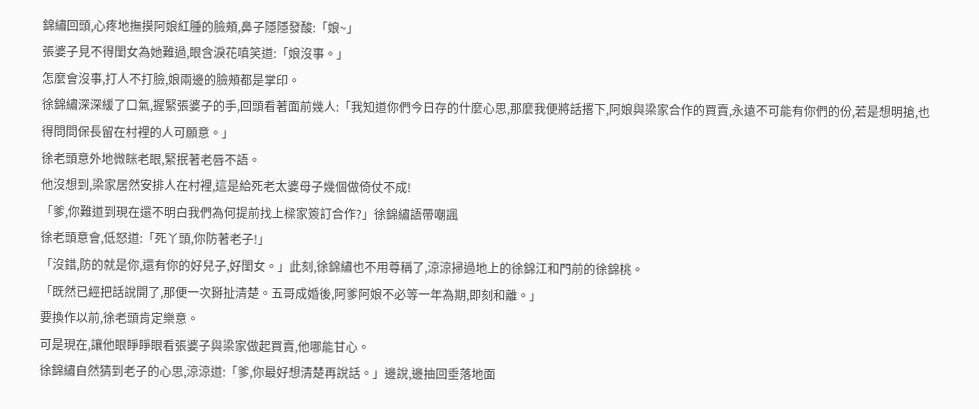錦繡回頭,心疼地撫摸阿娘紅腫的臉頰,鼻子隱隱發酸:「娘~」
張婆子見不得閨女為她難過,眼含淚花嗔笑道:「娘沒事。」
怎麼會沒事,打人不打臉,娘兩邊的臉頰都是掌印。
徐錦繡深深緩了口氣,握緊張婆子的手,回頭看著面前幾人:「我知道你們今日存的什麼心思,那麼我便將話撂下,阿娘與梁家合作的買賣,永遠不可能有你們的份,若是想明搶,也得問問保長留在村裡的人可願意。」
徐老頭意外地微眯老眼,緊抿著老唇不語。
他沒想到,梁家居然安排人在村裡,這是給死老太婆母子幾個做倚仗不成!
「爹,你難道到現在還不明白我們為何提前找上樑家簽訂合作?」徐錦繡語帶嘲諷
徐老頭意會,低怒道:「死丫頭,你防著老子!」
「沒錯,防的就是你,還有你的好兒子,好閨女。」此刻,徐錦繡也不用尊稱了,涼涼掃過地上的徐錦江和門前的徐錦桃。
「既然已經把話說開了,那便一次掰扯清楚。五哥成婚後,阿爹阿娘不必等一年為期,即刻和離。」
要換作以前,徐老頭肯定樂意。
可是現在,讓他眼睜睜眼看張婆子與梁家做起買賣,他哪能甘心。
徐錦繡自然猜到老子的心思,涼涼道:「爹,你最好想清楚再說話。」邊說,邊抽回垂落地面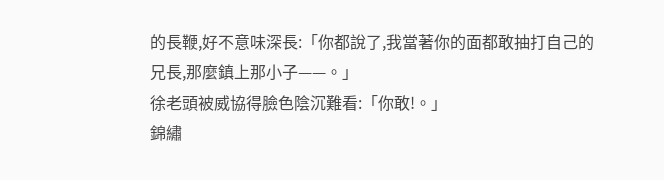的長鞭,好不意味深長:「你都說了,我當著你的面都敢抽打自己的兄長,那麼鎮上那小子——。」
徐老頭被威協得臉色陰沉難看:「你敢!。」
錦繡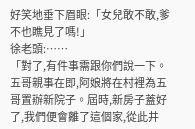好笑地垂下眉眼:「女兒敢不敢,爹不也瞧見了嗎!」
徐老頭:……
「對了,有件事需跟你們說一下。五哥親事在即,阿娘將在村裡為五哥置辦新院子。屆時,新房子蓋好了,我們便會離了這個家,從此井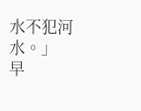水不犯河水。」
早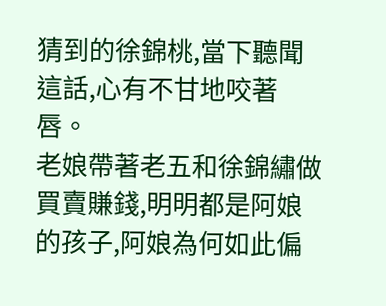猜到的徐錦桃,當下聽聞這話,心有不甘地咬著唇。
老娘帶著老五和徐錦繡做買賣賺錢,明明都是阿娘的孩子,阿娘為何如此偏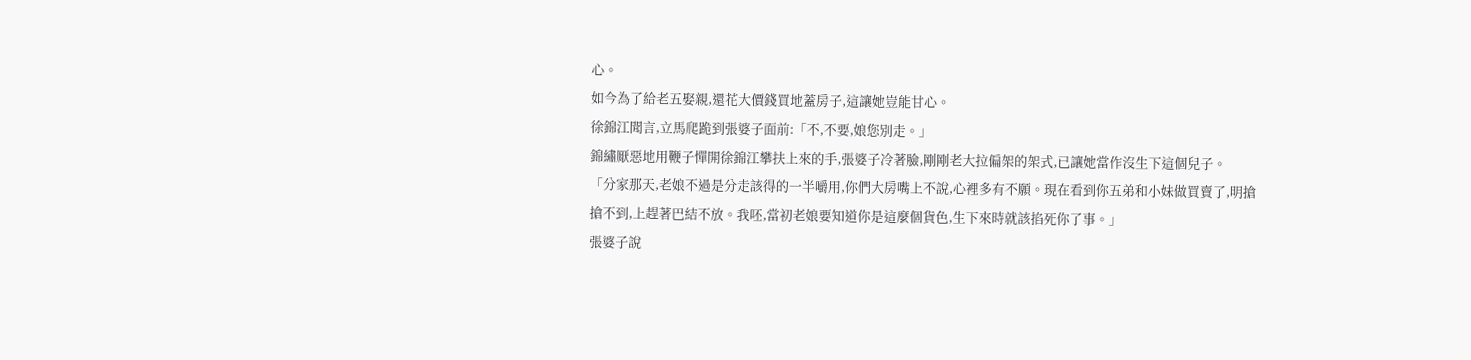心。
如今為了給老五娶親,還花大價錢買地蓋房子,這讓她豈能甘心。
徐錦江聞言,立馬爬跪到張婆子面前:「不,不要,娘您別走。」
錦繡厭惡地用鞭子憚開徐錦江攀扶上來的手,張婆子冷著臉,剛剛老大拉偏架的架式,已讓她當作沒生下這個兒子。
「分家那天,老娘不過是分走該得的一半嚼用,你們大房嘴上不說,心裡多有不願。現在看到你五弟和小妹做買賣了,明搶搶不到,上趕著巴結不放。我呸,當初老娘要知道你是這麼個貨色,生下來時就該掐死你了事。」
張婆子說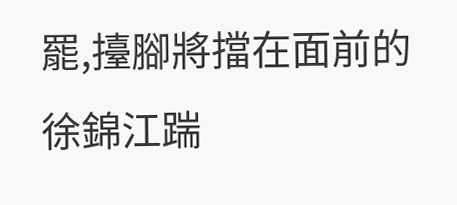罷,擡腳將擋在面前的徐錦江踹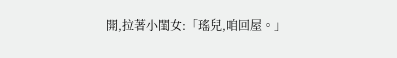開,拉著小閨女:「瑤兒,咱回屋。」